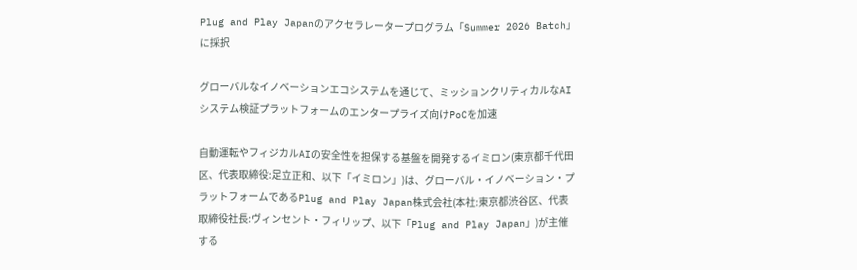Plug and Play Japanのアクセラレータープログラム「Summer 2026 Batch」に採択

グローバルなイノベーションエコシステムを通じて、ミッションクリティカルなAIシステム検証プラットフォームのエンタープライズ向けPoCを加速

自動運転やフィジカルAIの安全性を担保する基盤を開発するイミロン(東京都千代田区、代表取締役:足立正和、以下「イミロン」)は、グローバル・イノベーション・プラットフォームであるPlug and Play Japan株式会社(本社:東京都渋谷区、代表取締役社長:ヴィンセント・フィリップ、以下「Plug and Play Japan」)が主催する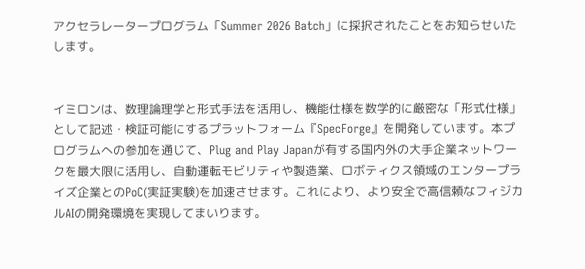アクセラレータープログラム「Summer 2026 Batch」に採択されたことをお知らせいたします。


イミロンは、数理論理学と形式手法を活用し、機能仕様を数学的に厳密な「形式仕様」として記述・検証可能にするプラットフォーム『SpecForge』を開発しています。本プログラムへの参加を通じて、Plug and Play Japanが有する国内外の大手企業ネットワークを最大限に活用し、自動運転モビリティや製造業、ロボティクス領域のエンタープライズ企業とのPoC(実証実験)を加速させます。これにより、より安全で高信頼なフィジカルAIの開発環境を実現してまいります。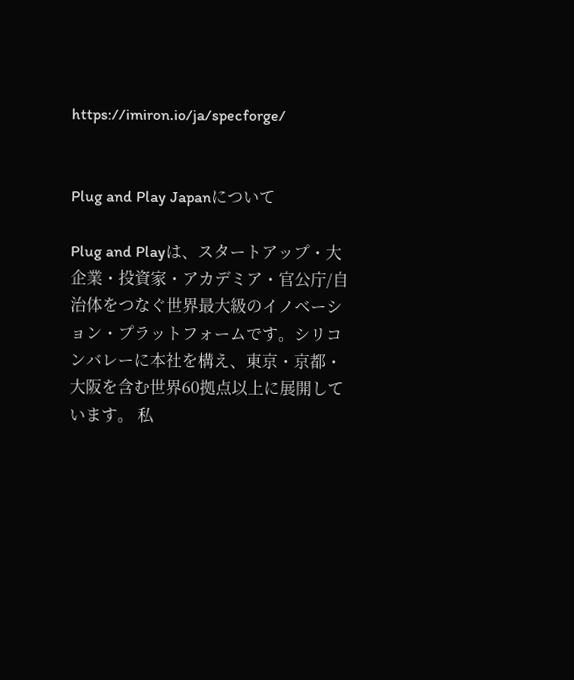https://imiron.io/ja/specforge/


Plug and Play Japanについて

Plug and Playは、スタートアップ・大企業・投資家・アカデミア・官公庁/自治体をつなぐ世界最大級のイノベーション・プラットフォームです。シリコンバレーに本社を構え、東京・京都・大阪を含む世界60拠点以上に展開しています。 私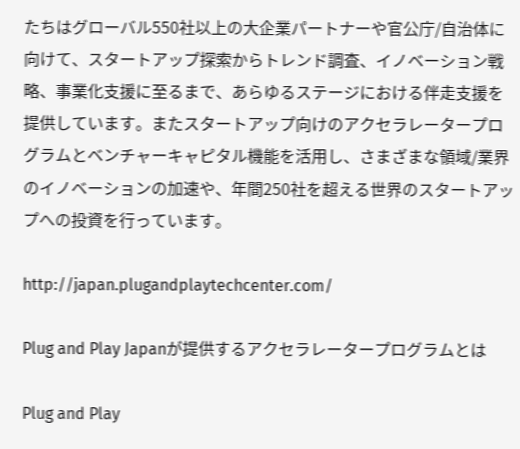たちはグローバル550社以上の大企業パートナーや官公庁/自治体に向けて、スタートアップ探索からトレンド調査、イノベーション戦略、事業化支援に至るまで、あらゆるステージにおける伴走支援を提供しています。またスタートアップ向けのアクセラレータープログラムとベンチャーキャピタル機能を活用し、さまざまな領域/業界のイノベーションの加速や、年間250社を超える世界のスタートアップへの投資を行っています。

http://japan.plugandplaytechcenter.com/

Plug and Play Japanが提供するアクセラレータープログラムとは

Plug and Play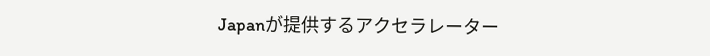Japanが提供するアクセラレーター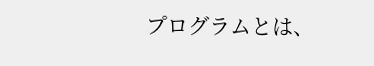プログラムとは、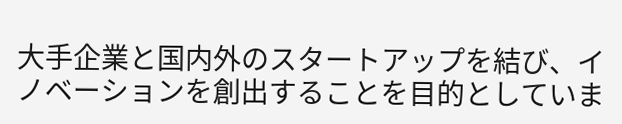大手企業と国内外のスタートアップを結び、イノベーションを創出することを目的としていま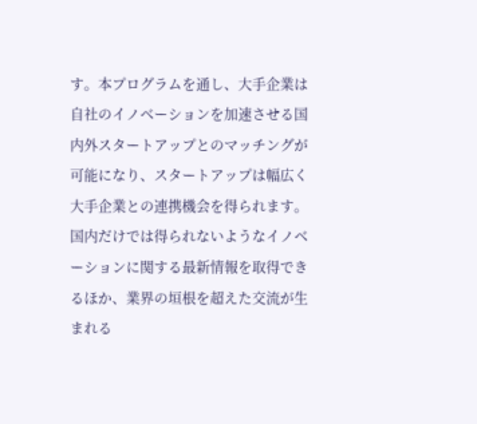す。本プログラムを通し、大手企業は自社のイノベーションを加速させる国内外スタートアップとのマッチングが可能になり、スタートアップは幅広く大手企業との連携機会を得られます。国内だけでは得られないようなイノベーションに関する最新情報を取得できるほか、業界の垣根を超えた交流が生まれる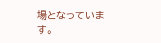場となっています。